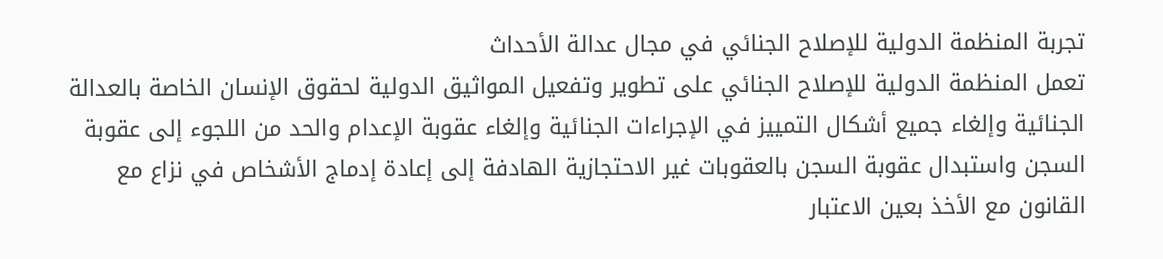تجربة المنظمة الدولية للإصلاح الجنائي في مجال عدالة الأحداث
تعمل المنظمة الدولية للإصلاح الجنائي على تطوير وتفعيل المواثيق الدولية لحقوق الإنسان الخاصة بالعدالة الجنائية وإلغاء جميع أشكال التمييز في الإجراءات الجنائية وإلغاء عقوبة الإعدام والحد من اللجوء إلى عقوبة السجن واستبدال عقوبة السجن بالعقوبات غير الاحتجازية الهادفة إلى إعادة إدماج الأشخاص في نزاع مع القانون مع الأخذ بعين الاعتبار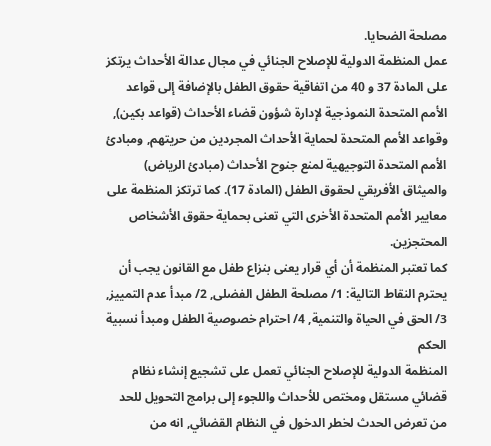مصلحة الضحايا.
عمل المنظمة الدولية للإصلاح الجنائي في مجال عدالة الأحداث يرتكز على المادة 37 و 40 من اتفاقية حقوق الطفل بالإضافة إلى قواعد الأمم المتحدة النموذجية لإدارة شؤون قضاء الأحداث (قواعد بكين), وقواعد الأمم المتحدة لحماية الأحداث المجردين من حريتهم, ومبادئ الأمم المتحدة التوجيهية لمنع جنوح الأحداث (مبادئ الرياض) والميثاق الأفريقي لحقوق الطفل (المادة 17). كما ترتكز المنظمة على معايير الأمم المتحدة الأخرى التي تعنى بحماية حقوق الأشخاص المحتجزين.
كما تعتبر المنظمة أن أي قرار يعنى بنزاع طفل مع القانون يجب أن يحترم النقاط التالية: 1/ مصلحة الطفل الفضلى, 2/ مبدأ عدم التمييز, 3/ الحق في الحياة والتنمية, 4/ احترام خصوصية الطفل ومبدأ نسبية الحكم
المنظمة الدولية للإصلاح الجنائي تعمل على تشجيع إنشاء نظام قضائي مستقل ومختص للأحداث واللجوء إلى برامج التحويل للحد من تعرض الحدث لخطر الدخول في النظام القضائي, انه من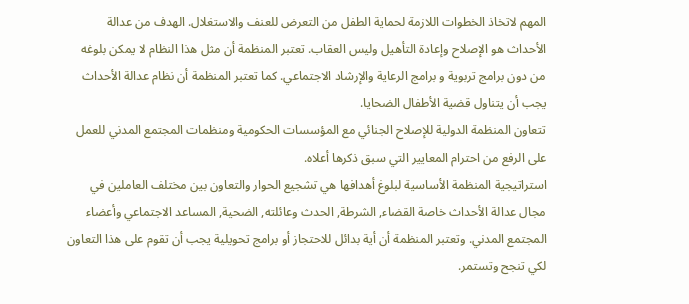المهم لاتخاذ الخطوات اللازمة لحماية الطفل من التعرض للعنف والاستغلال. الهدف من عدالة الأحداث هو الإصلاح وإعادة التأهيل وليس العقاب. تعتبر المنظمة أن مثل هذا النظام لا يمكن بلوغه من دون برامج تربوية و برامج الرعاية والإرشاد الاجتماعي. كما تعتبر المنظمة أن نظام عدالة الأحداث يجب أن يتناول قضية الأطفال الضحايا.
تتعاون المنظمة الدولية للإصلاح الجنائي مع المؤسسات الحكومية ومنظمات المجتمع المدني للعمل على الرفع من احترام المعايير التي سبق ذكرها أعلاه.
استراتيجية المنظمة الأساسية لبلوغ أهدافها هي تشجيع الحوار والتعاون بين مختلف العاملين في مجال عدالة الأحداث خاصة القضاء, الشرطة, الحدث وعائلته, الضحية, المساعد الاجتماعي وأعضاء المجتمع المدني. وتعتبر المنظمة أن أية بدائل للاحتجاز أو برامج تحويلية يجب أن تقوم على هذا التعاون لكي تنجح وتستمر.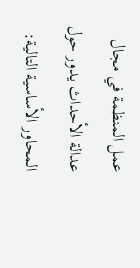عمل المنظمة في مجال عدالة الأحداث يدور حول المحاور الأساسية التالية: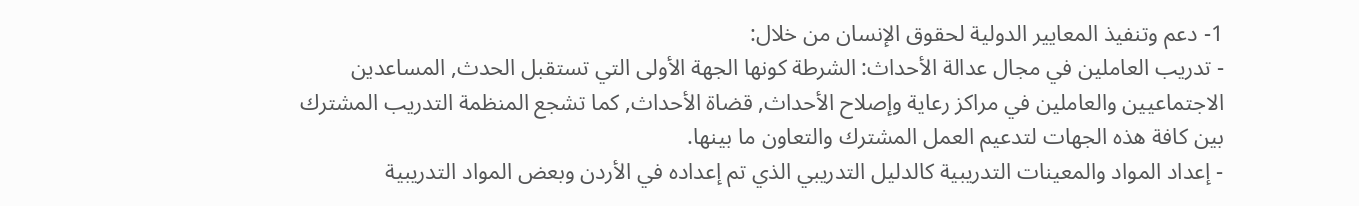1- دعم وتنفيذ المعايير الدولية لحقوق الإنسان من خلال:
- تدريب العاملين في مجال عدالة الأحداث: الشرطة كونها الجهة الأولى التي تستقبل الحدث, المساعدين الاجتماعيين والعاملين في مراكز رعاية وإصلاح الأحداث, قضاة الأحداث, كما تشجع المنظمة التدريب المشترك بين كافة هذه الجهات لتدعيم العمل المشترك والتعاون ما بينها.
- إعداد المواد والمعينات التدريبية كالدليل التدريبي الذي تم إعداده في الأردن وبعض المواد التدريبية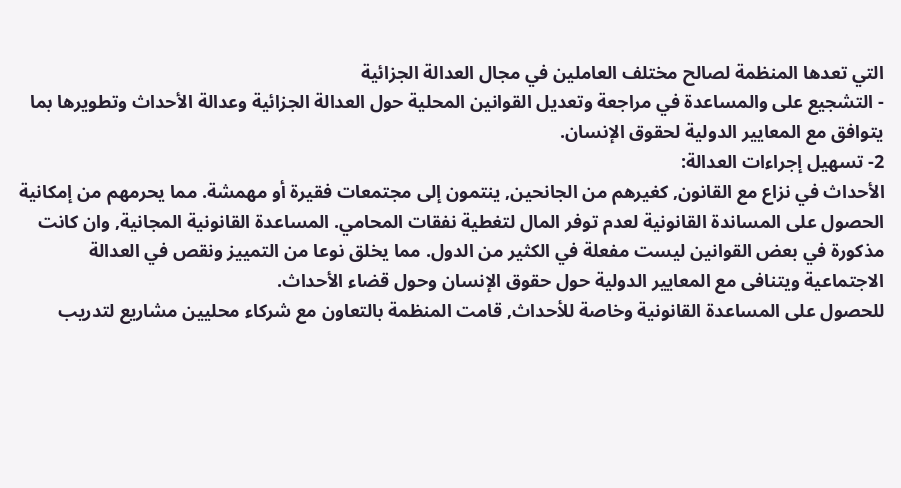التي تعدها المنظمة لصالح مختلف العاملين في مجال العدالة الجزائية
- التشجيع على والمساعدة في مراجعة وتعديل القوانين المحلية حول العدالة الجزائية وعدالة الأحداث وتطويرها بما يتوافق مع المعايير الدولية لحقوق الإنسان.
2- تسهيل إجراءات العدالة:
الأحداث في نزاع مع القانون, كغيرهم من الجانحين, ينتمون إلى مجتمعات فقيرة أو مهمشة. مما يحرمهم من إمكانية الحصول على المساندة القانونية لعدم توفر المال لتغطية نفقات المحامي. المساعدة القانونية المجانية, وان كانت مذكورة في بعض القوانين ليست مفعلة في الكثير من الدول. مما يخلق نوعا من التمييز ونقص في العدالة الاجتماعية ويتنافى مع المعايير الدولية حول حقوق الإنسان وحول قضاء الأحداث.
للحصول على المساعدة القانونية وخاصة للأحداث, قامت المنظمة بالتعاون مع شركاء محليين مشاريع لتدريب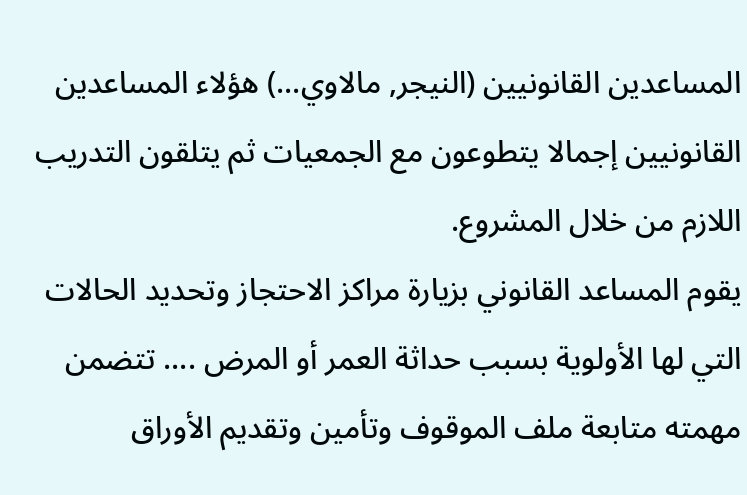المساعدين القانونيين (النيجر, مالاوي...) هؤلاء المساعدين القانونيين إجمالا يتطوعون مع الجمعيات ثم يتلقون التدريب اللازم من خلال المشروع.
يقوم المساعد القانوني بزيارة مراكز الاحتجاز وتحديد الحالات التي لها الأولوية بسبب حداثة العمر أو المرض .... تتضمن مهمته متابعة ملف الموقوف وتأمين وتقديم الأوراق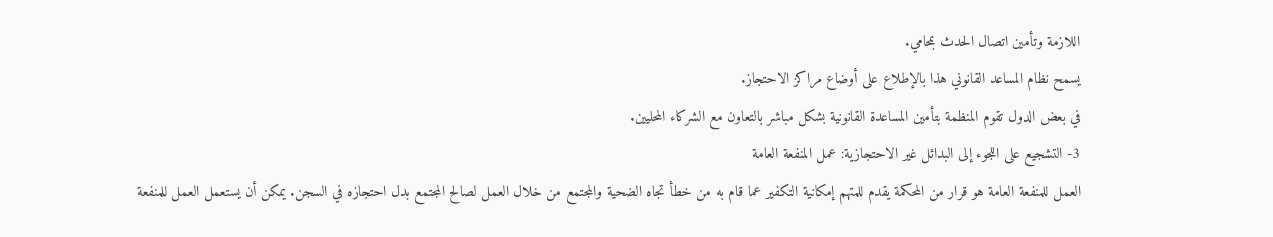اللازمة وتأمين اتصال الحدث بمحامي.
يسمح نظام المساعد القانوني هذا بالإطلاع على أوضاع مراكز الاحتجاز.
في بعض الدول تقوم المنظمة بتأمين المساعدة القانونية بشكل مباشر بالتعاون مع الشركاء المحليين.
3- التشجيع على اللجوء إلى البدائل غير الاحتجازية: عمل المنفعة العامة
العمل للمنفعة العامة هو قرار من المحكمة يقدم للمتهم إمكانية التكفير عما قام به من خطأ تجاه الضحية والمجتمع من خلال العمل لصالح المجتمع بدل احتجازه في السجن. يمكن أن يستعمل العمل للمنفعة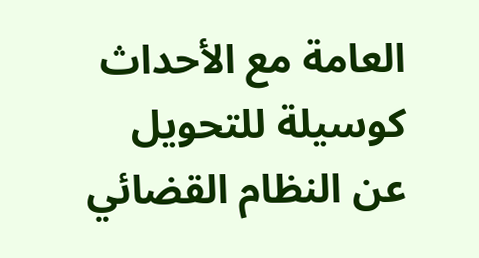العامة مع الأحداث كوسيلة للتحويل عن النظام القضائي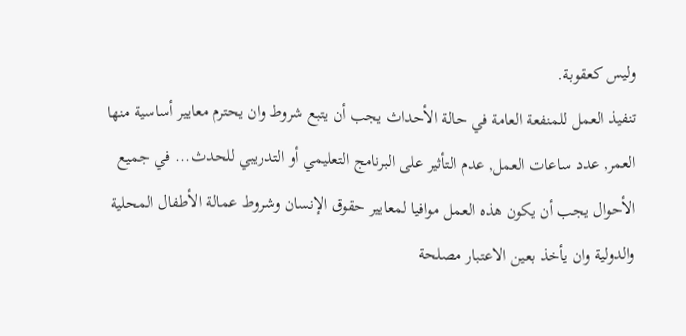وليس كعقوبة.
تنفيذ العمل للمنفعة العامة في حالة الأحداث يجب أن يتبع شروط وان يحترم معايير أساسية منها العمر, عدد ساعات العمل, عدم التأثير على البرنامج التعليمي أو التدريبي للحدث... في جميع الأحوال يجب أن يكون هذه العمل موافيا لمعايير حقوق الإنسان وشروط عمالة الأطفال المحلية والدولية وان يأخذ بعين الاعتبار مصلحة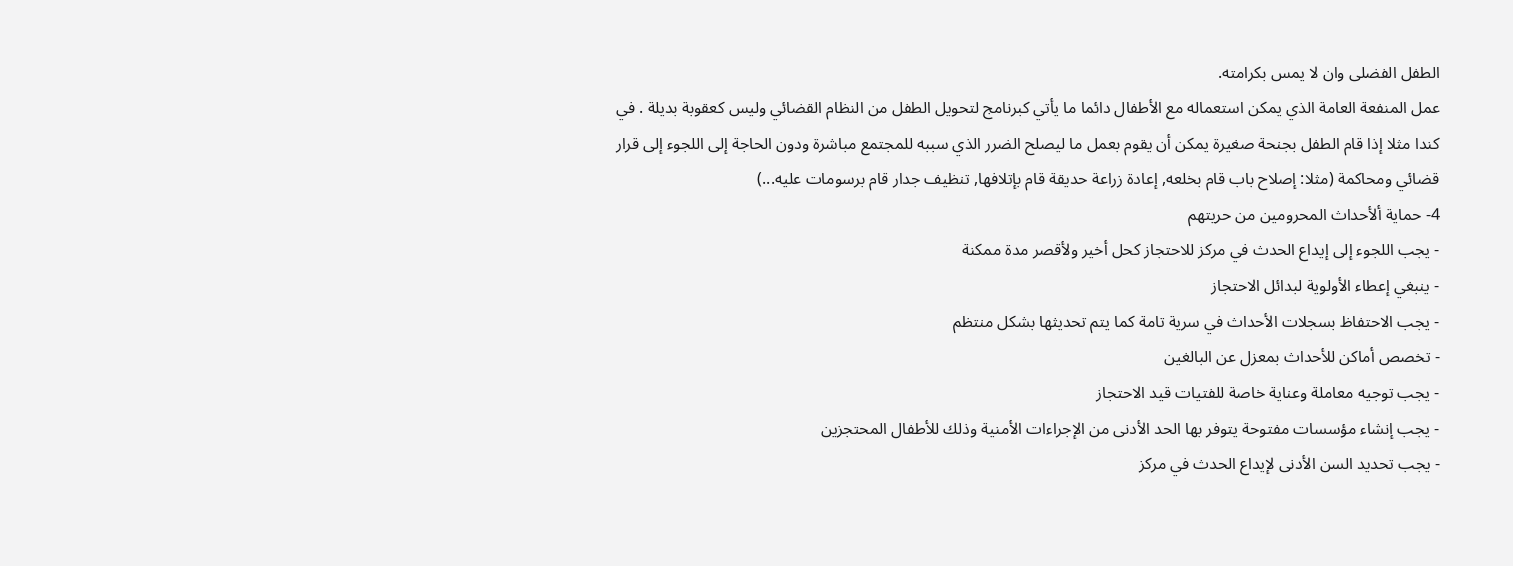الطفل الفضلى وان لا يمس بكرامته.
عمل المنفعة العامة الذي يمكن استعماله مع الأطفال دائما ما يأتي كبرنامج لتحويل الطفل من النظام القضائي وليس كعقوبة بديلة . في كندا مثلا إذا قام الطفل بجنحة صغيرة يمكن أن يقوم بعمل ما ليصلح الضرر الذي سببه للمجتمع مباشرة ودون الحاجة إلى اللجوء إلى قرار قضائي ومحاكمة (مثلا: إصلاح باب قام بخلعه, إعادة زراعة حديقة قام بإتلافها, تنظيف جدار قام برسومات عليه...)
4- حماية ألأحداث المحرومين من حريتهم
- يجب اللجوء إلى إيداع الحدث في مركز للاحتجاز كحل أخير ولأقصر مدة ممكنة
- ينبغي إعطاء الأولوية لبدائل الاحتجاز
- يجب الاحتفاظ بسجلات الأحداث في سرية تامة كما يتم تحديثها بشكل منتظم
- تخصص أماكن للأحداث بمعزل عن البالغين
- يجب توجيه معاملة وعناية خاصة للفتيات قيد الاحتجاز
- يجب إنشاء مؤسسات مفتوحة يتوفر بها الحد الأدنى من الإجراءات الأمنية وذلك للأطفال المحتجزين
- يجب تحديد السن الأدنى لإيداع الحدث في مركز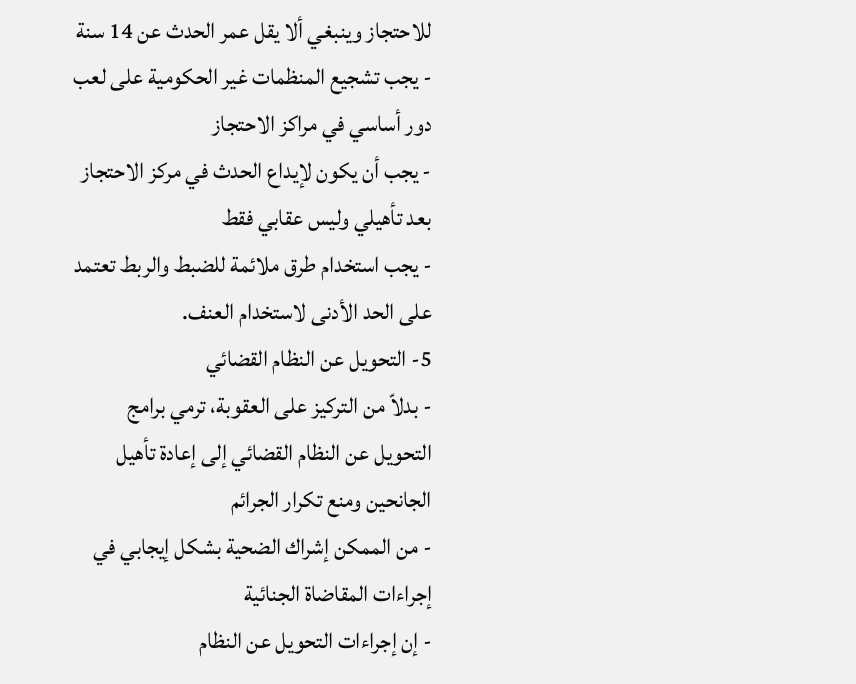للاحتجاز وينبغي ألا يقل عمر الحدث عن 14 سنة
- يجب تشجيع المنظمات غير الحكومية على لعب دور أساسي في مراكز الاحتجاز
- يجب أن يكون لإيداع الحدث في مركز الاحتجاز بعد تأهيلي وليس عقابي فقط
- يجب استخدام طرق ملائمة للضبط والربط تعتمد على الحد الأدنى لاستخدام العنف.
5- التحويل عن النظام القضائي
- بدلاّ من التركيز على العقوبة، ترمي برامج التحويل عن النظام القضائي إلى إعادة تأهيل الجانحين ومنع تكرار الجرائم
- من الممكن إشراك الضحية بشكل إيجابي في إجراءات المقاضاة الجنائية
- إن إجراءات التحويل عن النظام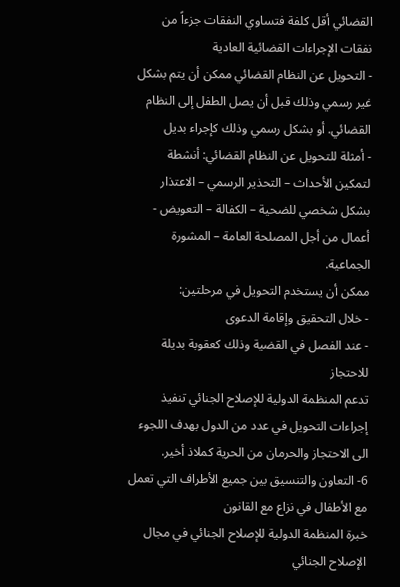القضائي أقل كلفة فتساوي النفقات جزءاً من نفقات الإجراءات القضائية العادية
- التحويل عن النظام القضائي ممكن أن يتم بشكل غير رسمي وذلك قبل أن يصل الطفل إلى النظام القضائي. أو بشكل رسمي وذلك كإجراء بديل
- أمثلة للتحويل عن النظام القضائي: أنشطة لتمكين الأحداث – التحذير الرسمي – الاعتذار بشكل شخصي للضحية – الكفالة – التعويض - أعمال من أجل المصلحة العامة – المشورة الجماعية.
ممكن أن يستخدم التحويل في مرحلتين:
- خلال التحقيق وإقامة الدعوى
- عند الفصل في القضية وذلك كعقوبة بديلة للاحتجاز
تدعم المنظمة الدولية للإصلاح الجنائي تنفيذ إجراءات التحويل في عدد من الدول بهدف اللجوء الى الاحتجاز والحرمان من الحرية كملاذ أخير.
6- التعاون والتنسيق بين جميع الأطراف التي تعمل مع الأطفال في نزاع مع القانون
خبرة المنظمة الدولية للإصلاح الجنائي في مجال الإصلاح الجنائي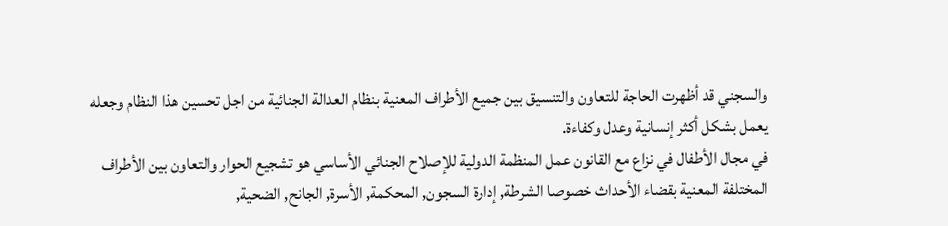والسجني قد أظهرت الحاجة للتعاون والتنسيق بين جميع الأطراف المعنية بنظام العدالة الجنائية من اجل تحسين هذا النظام وجعله يعمل بشكل أكثر إنسانية وعدل وكفاءة.
في مجال الأطفال في نزاع مع القانون عمل المنظمة الدولية للإصلاح الجنائي الأساسي هو تشجيع الحوار والتعاون بين الأطراف المختلفة المعنية بقضاء الأحداث خصوصا الشرطة, إدارة السجون, المحكمة, الأسرة, الجانح, الضحية,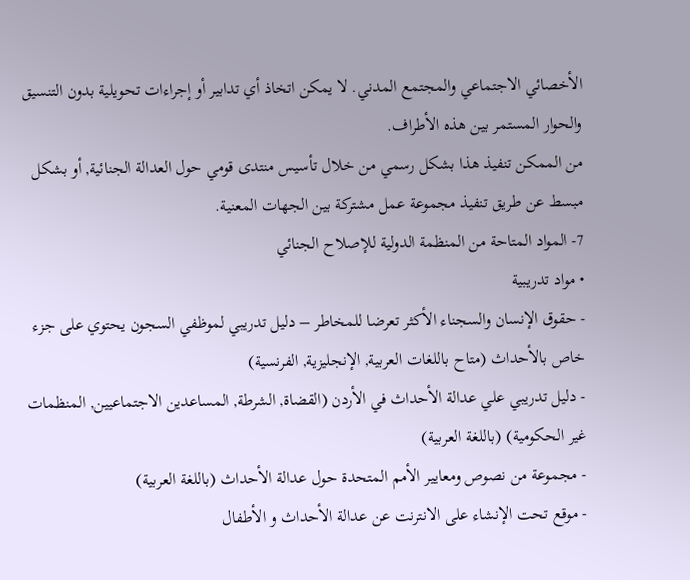الأخصائي الاجتماعي والمجتمع المدني. لا يمكن اتخاذ أي تدابير أو إجراءات تحويلية بدون التنسيق والحوار المستمر بين هذه الأطراف.
من الممكن تنفيذ هذا بشكل رسمي من خلال تأسيس منتدى قومي حول العدالة الجنائية, أو بشكل مبسط عن طريق تنفيذ مجموعة عمل مشتركة بين الجهات المعنية.
7- المواد المتاحة من المنظمة الدولية للإصلاح الجنائي
• مواد تدريبية
- حقوق الإنسان والسجناء الأكثر تعرضا للمخاطر – دليل تدريبي لموظفي السجون يحتوي على جزء خاص بالأحداث (متاح باللغات العربية, الإنجليزية, الفرنسية)
- دليل تدريبي علي عدالة الأحداث في الأردن (القضاة, الشرطة, المساعدين الاجتماعيين, المنظمات غير الحكومية) (باللغة العربية)
- مجموعة من نصوص ومعايير الأمم المتحدة حول عدالة الأحداث (باللغة العربية)
- موقع تحت الإنشاء على الانترنت عن عدالة الأحداث و الأطفال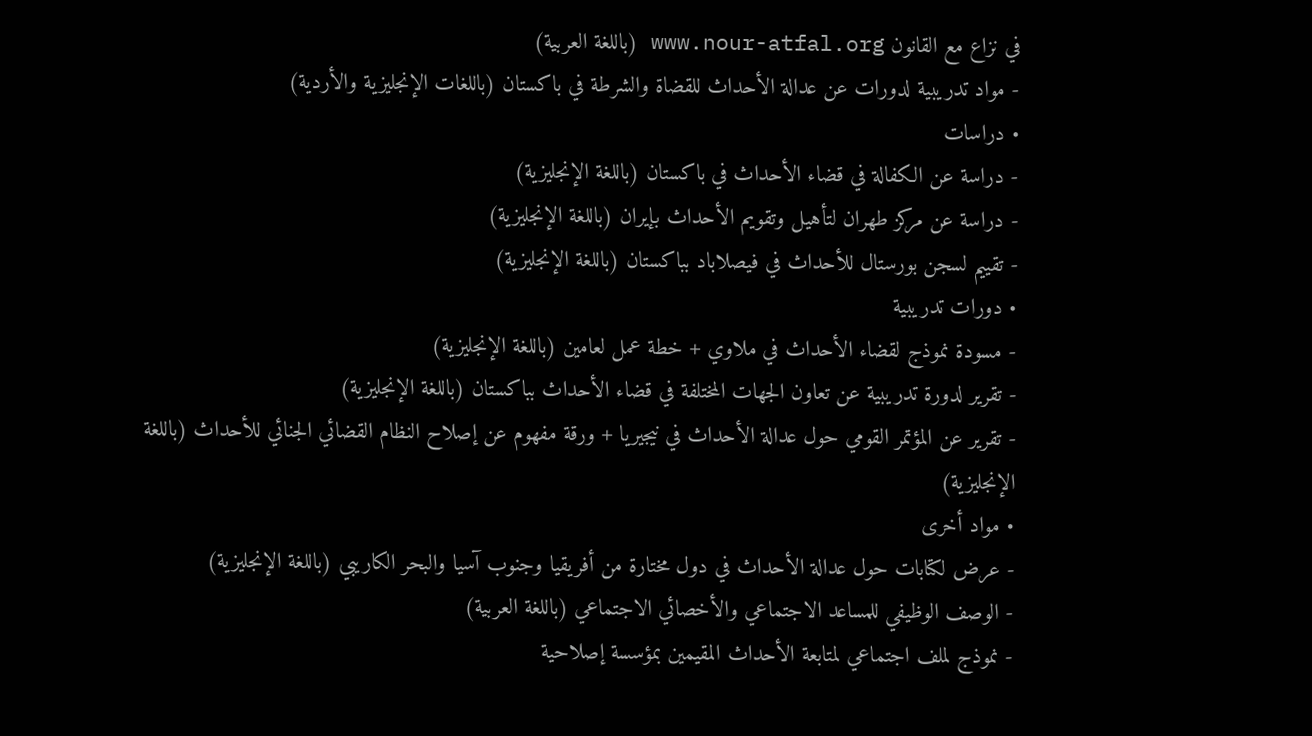في نزاع مع القانون www.nour-atfal.org (باللغة العربية)
- مواد تدريبية لدورات عن عدالة الأحداث للقضاة والشرطة في باكستان (باللغات الإنجليزية والأردية)
• دراسات
- دراسة عن الكفالة في قضاء الأحداث في باكستان (باللغة الإنجليزية)
- دراسة عن مركز طهران لتأهيل وتقويم الأحداث بإيران (باللغة الإنجليزية)
- تقييم لسجن بورستال للأحداث في فيصلاباد بباكستان (باللغة الإنجليزية)
• دورات تدريبية
- مسودة نموذج لقضاء الأحداث في ملاوي + خطة عمل لعامين (باللغة الإنجليزية)
- تقرير لدورة تدريبية عن تعاون الجهات المختلفة في قضاء الأحداث بباكستان (باللغة الإنجليزية)
- تقرير عن المؤتمر القومي حول عدالة الأحداث في نيجيريا + ورقة مفهوم عن إصلاح النظام القضائي الجنائي للأحداث (باللغة الإنجليزية)
• مواد أخرى
- عرض لكتابات حول عدالة الأحداث في دول مختارة من أفريقيا وجنوب آسيا والبحر الكاريبي (باللغة الإنجليزية)
- الوصف الوظيفي للمساعد الاجتماعي والأخصائي الاجتماعي (باللغة العربية)
- نموذج لملف اجتماعي لمتابعة الأحداث المقيمين بمؤسسة إصلاحية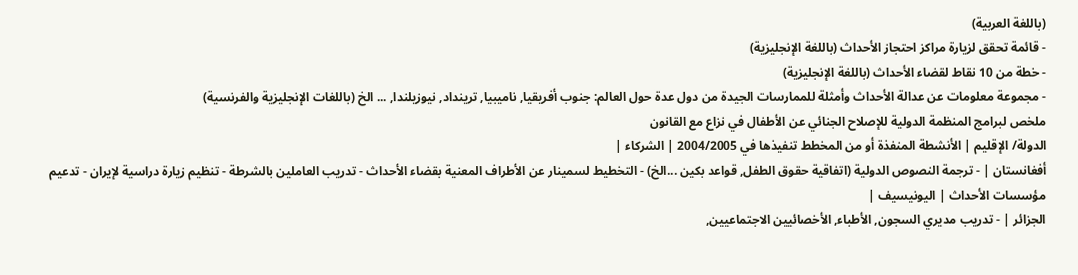(باللغة العربية)
- قائمة تحقق لزيارة مراكز احتجاز الأحداث (باللغة الإنجليزية)
- خطة من 10 نقاط لقضاء الأحداث (باللغة الإنجليزية)
- مجموعة معلومات عن عدالة الأحداث وأمثلة للممارسات الجيدة من دول عدة حول العالم: جنوب أفريقيا, ناميبيا, ترينداد, نيوزيلندا, ... الخ (باللغات الإنجليزية والفرنسية)
ملخص لبرامج المنظمة الدولية للإصلاح الجنائي عن الأطفال في نزاع مع القانون
الدولة/ الإقليم | الأنشطة المنفذة أو من المخطط تنفيذها في 2004/2005 | الشركاء |
أفغانستان | - ترجمة النصوص الدولية (اتفاقية حقوق الطفل, قواعد بكين ...الخ) - التخطيط لسمينار عن الأطراف المعنية بقضاء الأحداث - تدريب العاملين بالشرطة - تنظيم زيارة دراسية لإيران - تدعيم مؤسسات الأحداث | اليونيسيف |
الجزائر | - تدريب مديري السجون, الأطباء, الأخصائيين الاجتماعيين,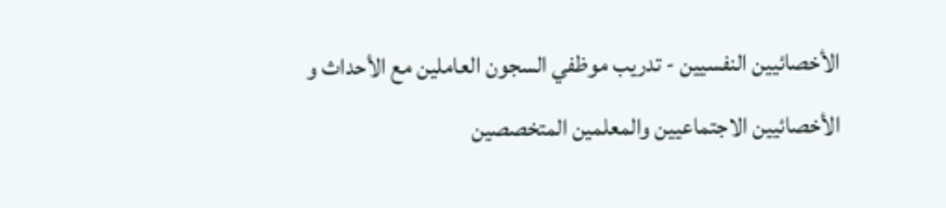الأخصائيين النفسيين - تدريب موظفي السجون العاملين مع الأحداث و الأخصائيين الاجتماعيين والمعلمين المتخصصين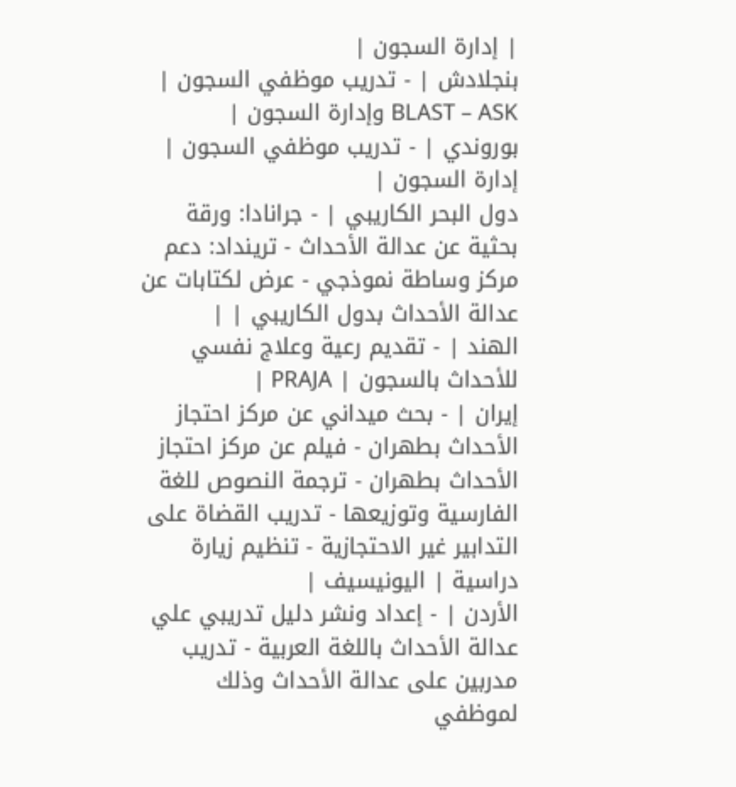| إدارة السجون |
بنجلادش | - تدريب موظفي السجون | BLAST – ASK وإدارة السجون |
بوروندي | - تدريب موظفي السجون | إدارة السجون |
دول البحر الكاريبي | - جرانادا: ورقة بحثية عن عدالة الأحداث - ترينداد: دعم مركز وساطة نموذجي - عرض لكتابات عن عدالة الأحداث بدول الكاريبي | |
الهند | - تقديم رعية وعلاج نفسي للأحداث بالسجون | PRAJA |
إيران | - بحث ميداني عن مركز احتجاز الأحداث بطهران - فيلم عن مركز احتجاز الأحداث بطهران - ترجمة النصوص للغة الفارسية وتوزيعها - تدريب القضاة على التدابير غير الاحتجازية - تنظيم زيارة دراسية | اليونيسيف |
الأردن | - إعداد ونشر دليل تدريبي علي عدالة الأحداث باللغة العربية - تدريب مدربين على عدالة الأحداث وذلك لموظفي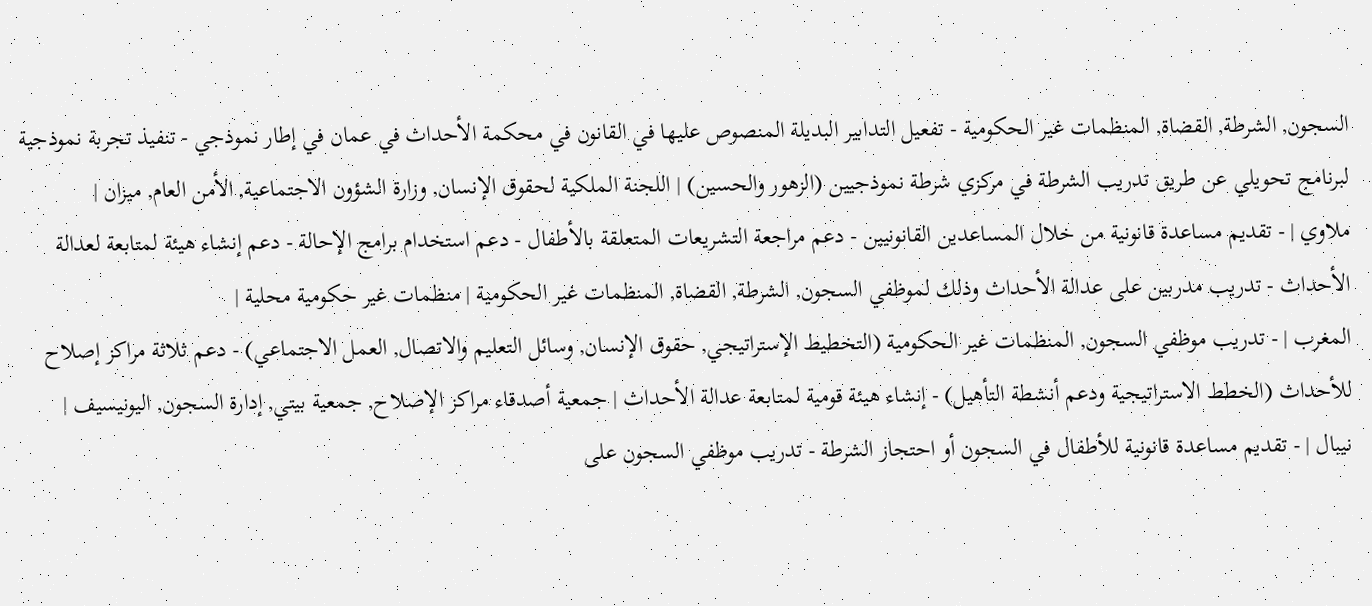السجون, الشرطة, القضاة, المنظمات غير الحكومية - تفعيل التدابير البديلة المنصوص عليها في القانون في محكمة الأحداث في عمان في إطار نموذجي - تنفيذ تجربة نموذجية لبرنامج تحويلي عن طريق تدريب الشرطة في مركزي شرطة نموذجيين (الزهور والحسين) | اللجنة الملكية لحقوق الإنسان, وزارة الشؤون الاجتماعية, الأمن العام, ميزان |
ملاوي | - تقديم مساعدة قانونية من خلال المساعدين القانونيين - دعم مراجعة التشريعات المتعلقة بالأطفال - دعم استخدام برامج الإحالة - دعم إنشاء هيئة لمتابعة لعدالة الأحداث - تدريب مدربين على عدالة الأحداث وذلك لموظفي السجون, الشرطة, القضاة, المنظمات غير الحكومية | منظمات غير حكومية محلية |
المغرب | - تدريب موظفي السجون, المنظمات غير الحكومية (التخطيط الإستراتيجي, حقوق الإنسان, وسائل التعليم والاتصال, العمل الاجتماعي) - دعم ثلاثة مراكز إصلاح للأحداث (الخطط الاستراتيجية ودعم أنشطة التأهيل) - إنشاء هيئة قومية لمتابعة عدالة الأحداث | جمعية أصدقاء مراكز الإصلاح, جمعية بيتي, إدارة السجون, اليونيسيف |
نيبال | - تقديم مساعدة قانونية للأطفال في السجون أو احتجاز الشرطة - تدريب موظفي السجون على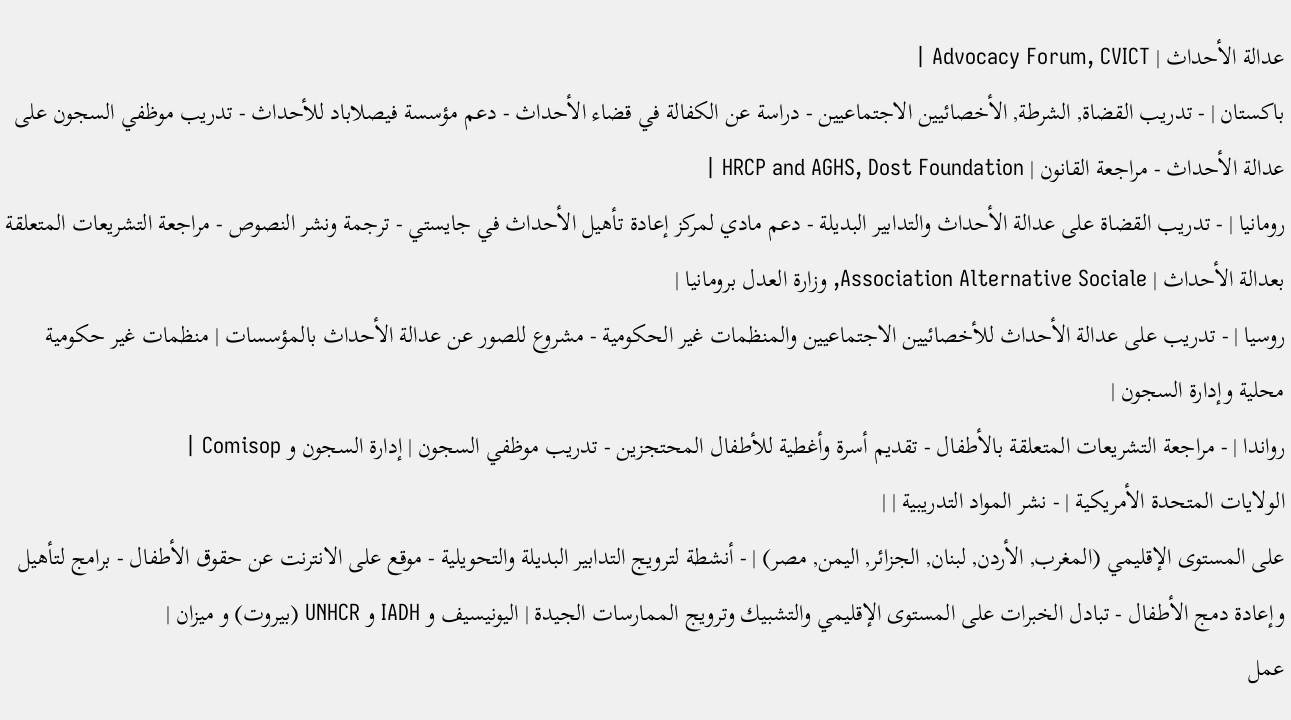عدالة الأحداث | Advocacy Forum, CVICT |
باكستان | - تدريب القضاة, الشرطة, الأخصائيين الاجتماعيين - دراسة عن الكفالة في قضاء الأحداث - دعم مؤسسة فيصلاباد للأحداث - تدريب موظفي السجون على عدالة الأحداث - مراجعة القانون | HRCP and AGHS, Dost Foundation |
رومانيا | - تدريب القضاة على عدالة الأحداث والتدابير البديلة - دعم مادي لمركز إعادة تأهيل الأحداث في جايستي - ترجمة ونشر النصوص - مراجعة التشريعات المتعلقة بعدالة الأحداث | Association Alternative Sociale, وزارة العدل برومانيا |
روسيا | - تدريب على عدالة الأحداث للأخصائيين الاجتماعيين والمنظمات غير الحكومية - مشروع للصور عن عدالة الأحداث بالمؤسسات | منظمات غير حكومية محلية وإدارة السجون |
رواندا | - مراجعة التشريعات المتعلقة بالأطفال - تقديم أسرة وأغطية للأطفال المحتجزين - تدريب موظفي السجون | إدارة السجون و Comisop |
الولايات المتحدة الأمريكية | - نشر المواد التدريبية | |
على المستوى الإقليمي (المغرب, الأردن, لبنان, الجزائر, اليمن, مصر) | - أنشطة لترويج التدابير البديلة والتحويلية - موقع على الانترنت عن حقوق الأطفال - برامج لتأهيل وإعادة دمج الأطفال - تبادل الخبرات على المستوى الإقليمي والتشبيك وترويج الممارسات الجيدة | اليونيسيف و IADH و UNHCR (بيروت) و ميزان |
عمل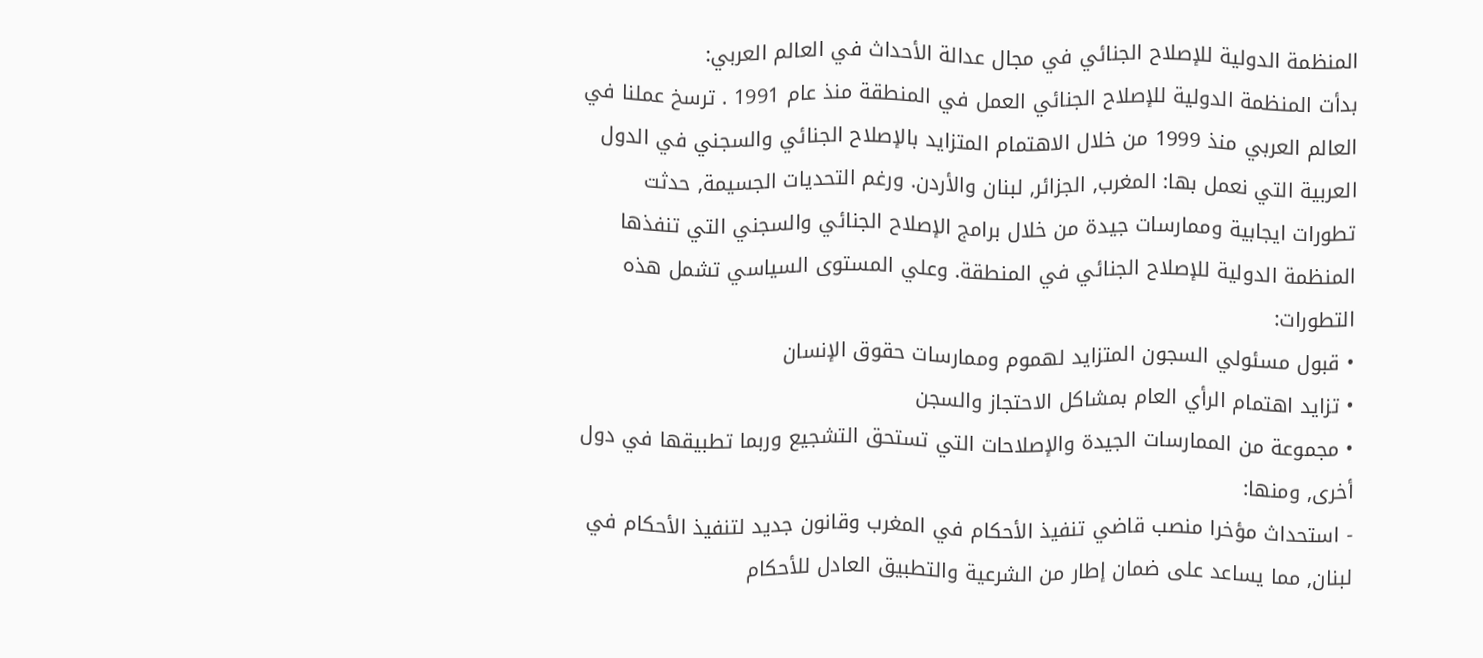المنظمة الدولية للإصلاح الجنائي في مجال عدالة الأحداث في العالم العربي:
بدأت المنظمة الدولية للإصلاح الجنائي العمل في المنطقة منذ عام 1991 . ترسخ عملنا في العالم العربي منذ 1999 من خلال الاهتمام المتزايد بالإصلاح الجنائي والسجني في الدول العربية التي نعمل بها: المغرب, الجزائر, لبنان والأردن. ورغم التحديات الجسيمة, حدثت تطورات ايجابية وممارسات جيدة من خلال برامج الإصلاح الجنائي والسجني التي تنفذها المنظمة الدولية للإصلاح الجنائي في المنطقة. وعلي المستوى السياسي تشمل هذه التطورات:
• قبول مسئولي السجون المتزايد لهموم وممارسات حقوق الإنسان
• تزايد اهتمام الرأي العام بمشاكل الاحتجاز والسجن
• مجموعة من الممارسات الجيدة والإصلاحات التي تستحق التشجيع وربما تطبيقها في دول أخرى, ومنها:
- استحداث مؤخرا منصب قاضي تنفيذ الأحكام في المغرب وقانون جديد لتنفيذ الأحكام في لبنان, مما يساعد على ضمان إطار من الشرعية والتطبيق العادل للأحكام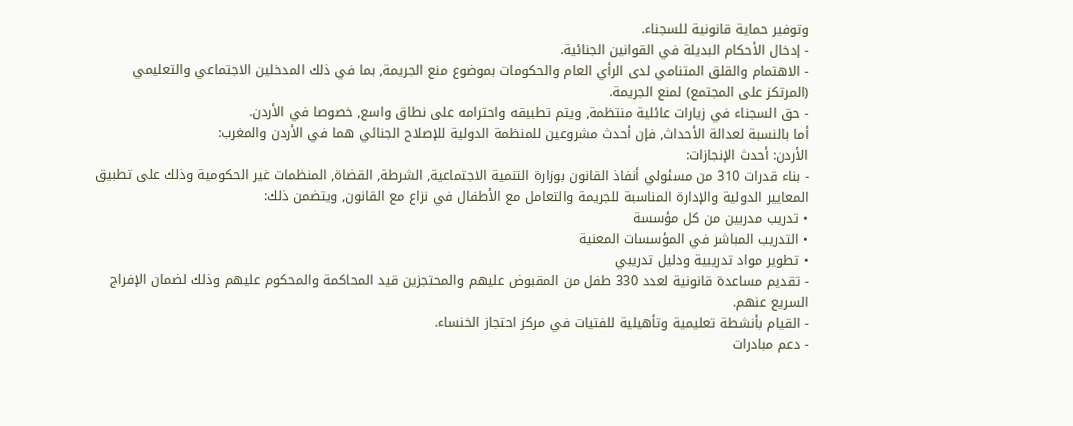وتوفير حماية قانونية للسجناء.
- إدخال الأحكام البديلة في القوانين الجنائية.
- الاهتمام والقلق المتنامي لدى الرأي العام والحكومات بموضوع منع الجريمة, بما في ذلك المدخلين الاجتماعي والتعليمي (المرتكز على المجتمع) لمنع الجريمة.
- حق السجناء في زيارات عائلية منتظمة, ويتم تطبيقه واحترامه على نطاق واسع, خصوصا في الأردن.
أما بالنسبة لعدالة الأحداث, فإن أحدث مشروعين للمنظمة الدولية للإصلاح الجنائي هما في الأردن والمغرب:
الأردن: أحدث الإنجازات:
- بناء قدرات 310 من مسئولي أنفاذ القانون بوزارة التنمية الاجتماعية, الشرطة, القضاة, المنظمات غير الحكومية وذلك على تطبيق المعايير الدولية والإدارة المناسبة للجريمة والتعامل مع الأطفال في نزاع مع القانون, ويتضمن ذلك:
• تدريب مدربين من كل مؤسسة
• التدريب المباشر في المؤسسات المعنية
• تطوير مواد تدريبية ودليل تدريبي
- تقديم مساعدة قانونية لعدد 330 طفل من المقبوض عليهم والمحتجزين قيد المحاكمة والمحكوم عليهم وذلك لضمان الإفراج السريع عنهم.
- القيام بأنشطة تعليمية وتأهيلية للفتيات في مركز احتجاز الخنساء.
- دعم مبادرات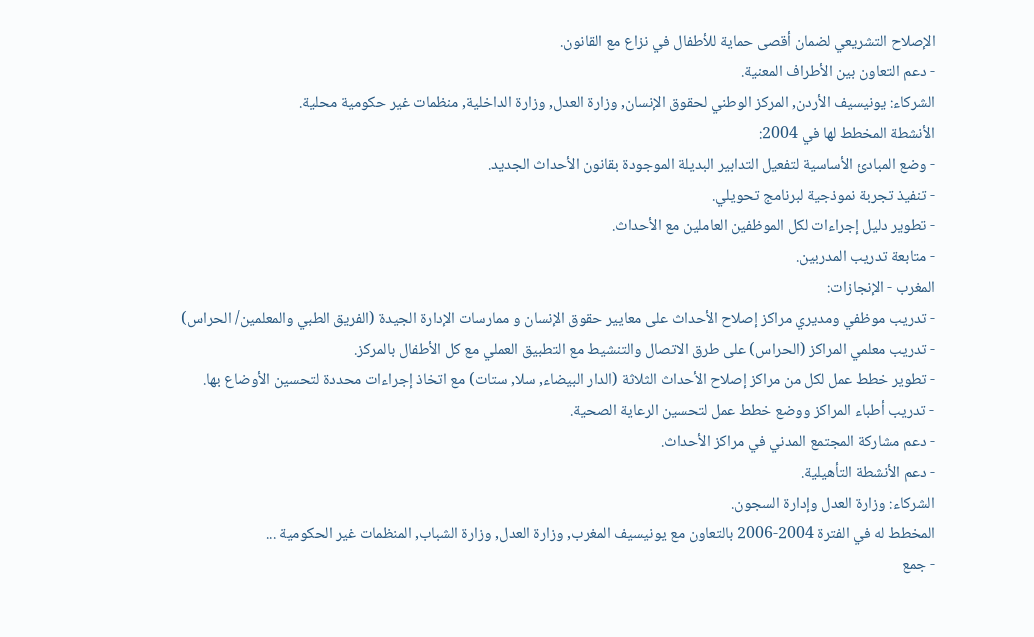الإصلاح التشريعي لضمان أقصى حماية للأطفال في نزاع مع القانون.
- دعم التعاون بين الأطراف المعنية.
الشركاء: يونيسيف الأردن, المركز الوطني لحقوق الإنسان, وزارة العدل, وزارة الداخلية, منظمات غير حكومية محلية.
الأنشطة المخطط لها في 2004:
- وضع المبادئ الأساسية لتفعيل التدابير البديلة الموجودة بقانون الأحداث الجديد.
- تنفيذ تجربة نموذجية لبرنامج تحويلي.
- تطوير دليل إجراءات لكل الموظفين العاملين مع الأحداث.
- متابعة تدريب المدربين.
المغرب - الإنجازات:
- تدريب موظفي ومديري مراكز إصلاح الأحداث على معايير حقوق الإنسان و ممارسات الإدارة الجيدة (الفريق الطبي والمعلمين/ الحراس)
- تدريب معلمي المراكز (الحراس) على طرق الاتصال والتنشيط مع التطبيق العملي مع كل الأطفال بالمركز.
- تطوير خطط عمل لكل من مراكز إصلاح الأحداث الثلاثة (الدار البيضاء, سلا, ستات) مع اتخاذ إجراءات محددة لتحسين الأوضاع بها.
- تدريب أطباء المراكز ووضع خطط عمل لتحسين الرعاية الصحية.
- دعم مشاركة المجتمع المدني في مراكز الأحداث.
- دعم الأنشطة التأهيلية.
الشركاء: وزارة العدل وإدارة السجون.
المخطط له في الفترة 2004-2006 بالتعاون مع يونيسيف المغرب, وزارة العدل, وزارة الشباب, المنظمات غير الحكومية ...
- جمع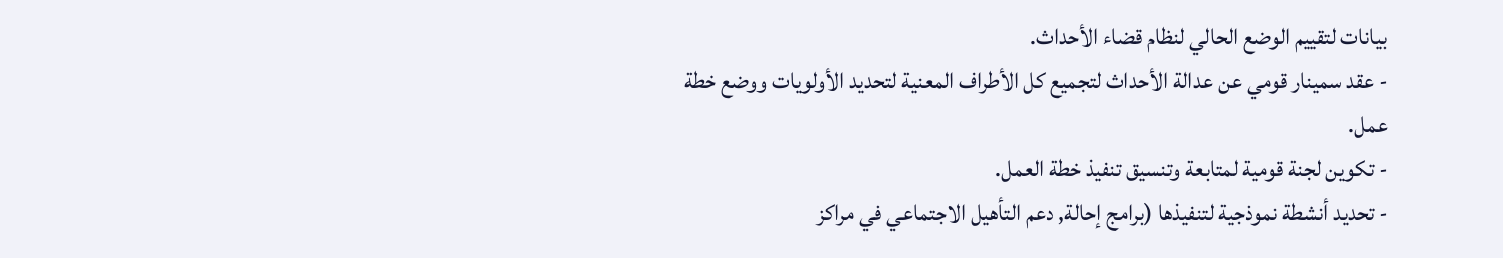بيانات لتقييم الوضع الحالي لنظام قضاء الأحداث.
- عقد سمينار قومي عن عدالة الأحداث لتجميع كل الأطراف المعنية لتحديد الأولويات ووضع خطة عمل.
- تكوين لجنة قومية لمتابعة وتنسيق تنفيذ خطة العمل.
- تحديد أنشطة نموذجية لتنفيذها (برامج إحالة, دعم التأهيل الاجتماعي في مراكز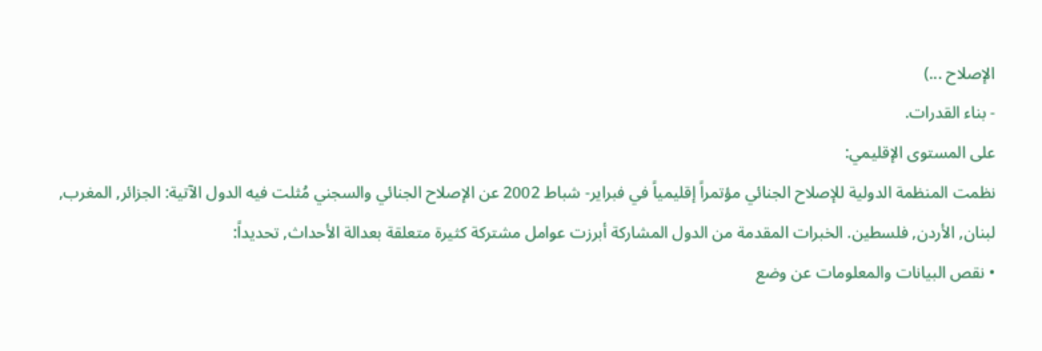الإصلاح ...)
- بناء القدرات.
على المستوى الإقليمي:
نظمت المنظمة الدولية للإصلاح الجنائي مؤتمراً إقليمياً في فبراير- شباط 2002 عن الإصلاح الجنائي والسجني مُثلت فيه الدول الآتية: الجزائر, المغرب, لبنان, الأردن, فلسطين. الخبرات المقدمة من الدول المشاركة أبرزت عوامل مشتركة كثيرة متعلقة بعدالة الأحداث, تحديداً:
• نقص البيانات والمعلومات عن وضع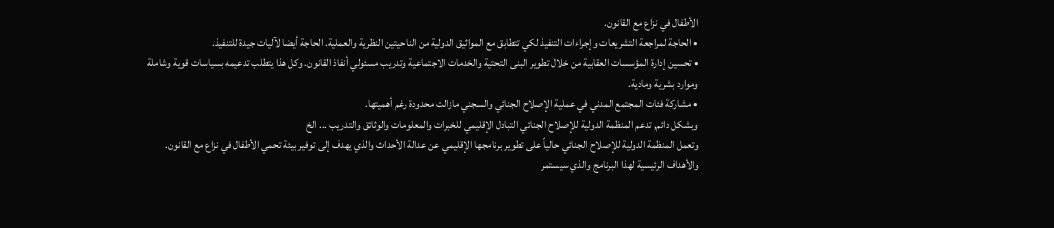الأطفال في نزاع مع القانون.
• الحاجة لمراجعة التشريعات وإجراءات التنفيذ لكي تتطابق مع المواثيق الدولية من الناحيتين النظرية والعملية. الحاجة أيضا لآليات جيدة للتنفيذ.
• تحسين إدارة المؤسسات العقابية من خلال تطوير البنى التحتية والخدمات الاجتماعية وتدريب مسئولي أنفاذ القانون. وكل هذا يتطلب تدعيمه بسياسات قوية وشاملة وموارد بشرية ومادية.
• مشاركة فئات المجتمع المدني في عملية الإصلاح الجنائي والسجني مازالت محدودة رغم أهميتها.
وبشكل دائم, تدعم المنظمة الدولية للإصلاح الجنائي التبادل الإقليمي للخبرات والمعلومات والوثائق والتدريب ... الخ
وتعمل المنظمة الدولية للإصلاح الجنائي حالياً على تطوير برنامجها الإقليمي عن عدالة الأحداث والذي يهدف إلى توفير بيئة تحمي الأطفال في نزاع مع القانون.
والأهداف الرئيسية لهذا البرنامج والذي سيستمر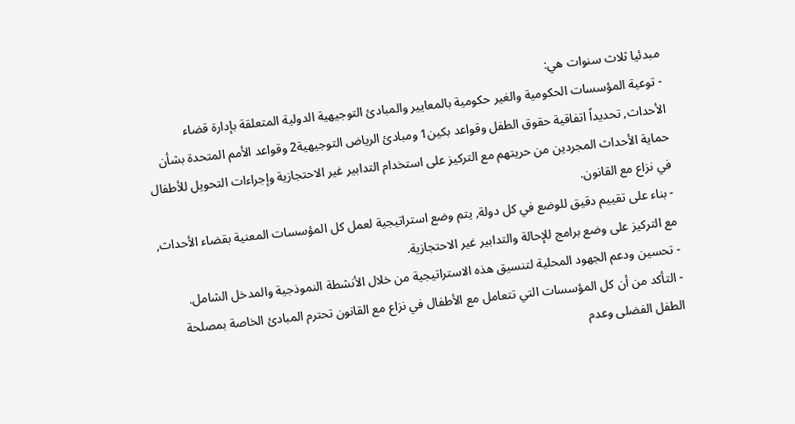مبدئيا ثلاث سنوات هي:
- توعية المؤسسات الحكومية والغير حكومية بالمعايير والمبادئ التوجيهية الدولية المتعلقة بإدارة قضاء الأحداث, تحديداً اتفاقية حقوق الطفل وقواعد بكين1 ومبادئ الرياض التوجيهية2 وقواعد الأمم المتحدة بشأن حماية الأحداث المجردين من حريتهم مع التركيز على استخدام التدابير غير الاحتجازية وإجراءات التحويل للأطفال في نزاع مع القانون.
- بناء على تقييم دقيق للوضع في كل دولة, يتم وضع استراتيجية لعمل كل المؤسسات المعنية بقضاء الأحداث, مع التركيز على وضع برامج للإحالة والتدابير غير الاحتجازية.
- تحسين ودعم الجهود المحلية لتنسيق هذه الاستراتيجية من خلال الأنشطة النموذجية والمدخل الشامل.
- التأكد من أن كل المؤسسات التي تتعامل مع الأطفال في نزاع مع القانون تحترم المبادئ الخاصة بمصلحة الطفل الفضلى وعدم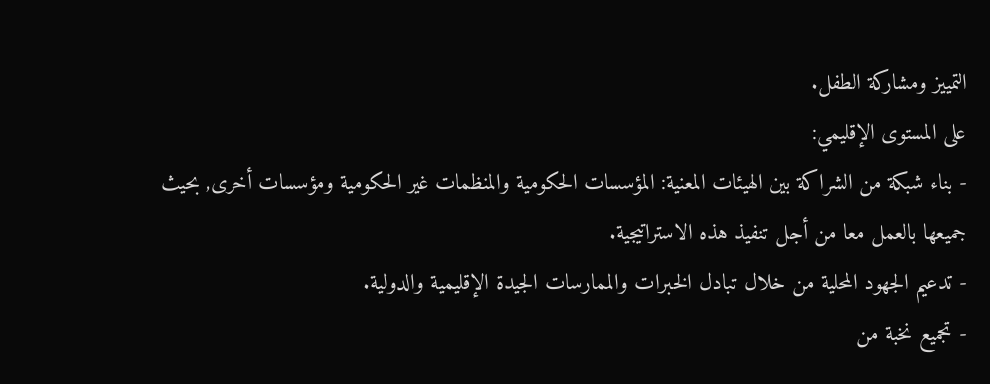التمييز ومشاركة الطفل.
على المستوى الإقليمي:
- بناء شبكة من الشراكة بين الهيئات المعنية: المؤسسات الحكومية والمنظمات غير الحكومية ومؤسسات أخرى, بحيث جميعها بالعمل معا من أجل تنفيذ هذه الاستراتيجية.
- تدعيم الجهود المحلية من خلال تبادل الخبرات والممارسات الجيدة الإقليمية والدولية.
- تجميع نخبة من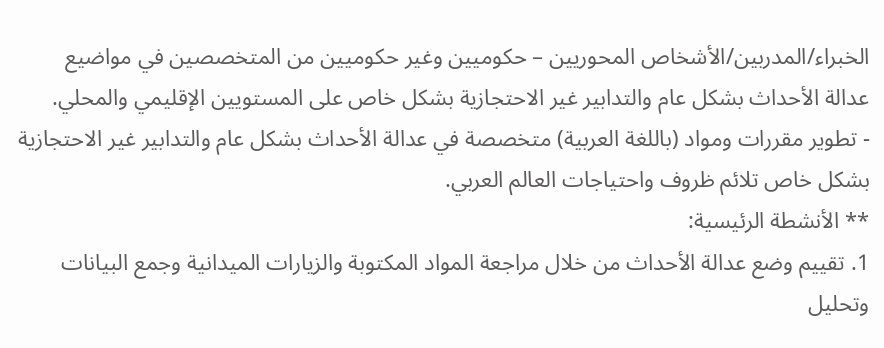الخبراء/المدربين/الأشخاص المحوريين – حكوميين وغير حكوميين من المتخصصين في مواضيع عدالة الأحداث بشكل عام والتدابير غير الاحتجازية بشكل خاص على المستويين الإقليمي والمحلي.
- تطوير مقررات ومواد (باللغة العربية) متخصصة في عدالة الأحداث بشكل عام والتدابير غير الاحتجازية بشكل خاص تلائم ظروف واحتياجات العالم العربي.
** الأنشطة الرئيسية:
1. تقييم وضع عدالة الأحداث من خلال مراجعة المواد المكتوبة والزيارات الميدانية وجمع البيانات وتحليل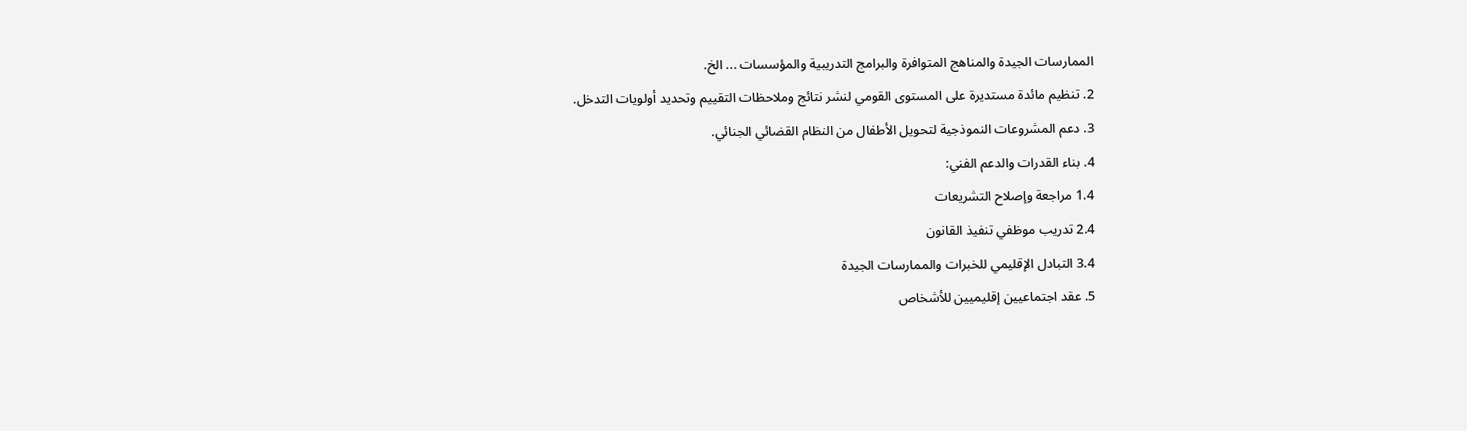الممارسات الجيدة والمناهج المتوافرة والبرامج التدريبية والمؤسسات ... الخ.
2. تنظيم مائدة مستديرة على المستوى القومي لنشر نتائج وملاحظات التقييم وتحديد أولويات التدخل.
3. دعم المشروعات النموذجية لتحويل الأطفال من النظام القضائي الجنائي.
4. بناء القدرات والدعم الفني:
1.4 مراجعة وإصلاح التشريعات
2.4 تدريب موظفي تنفيذ القانون
3.4 التبادل الإقليمي للخبرات والممارسات الجيدة
5. عقد اجتماعيين إقليميين للأشخاص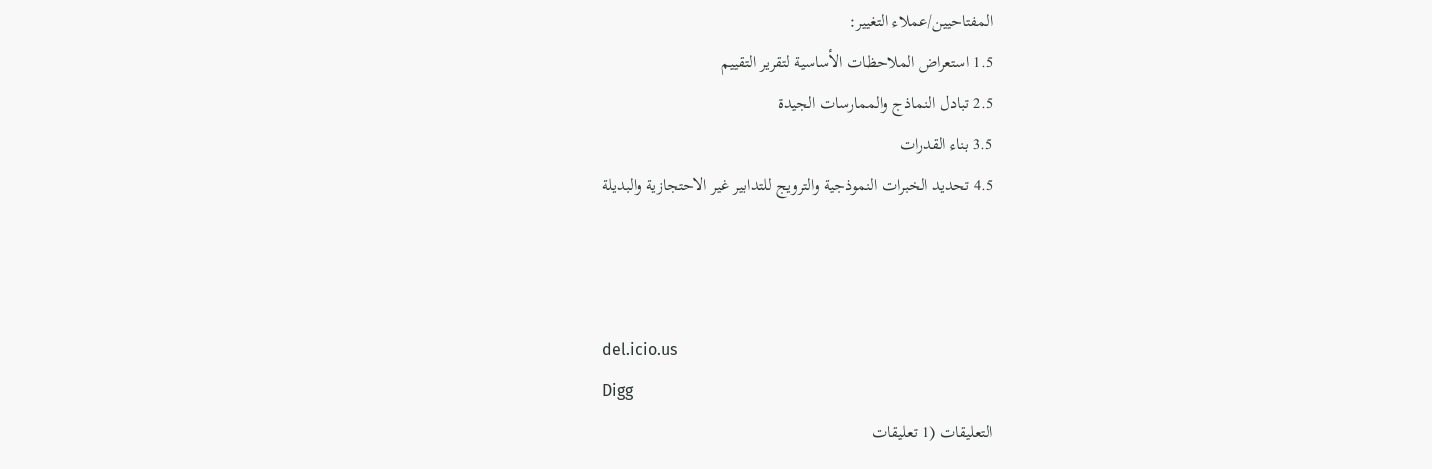المفتاحيين/عملاء التغيير:
1.5 استعراض الملاحظات الأساسية لتقرير التقييم
2.5 تبادل النماذج والممارسات الجيدة
3.5 بناء القدرات
4.5 تحديد الخبرات النموذجية والترويج للتدابير غير الاحتجازية والبديلة



del.icio.us
Digg
التعليقات (1 تعليقات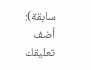سابقة):
أضف تعليقك